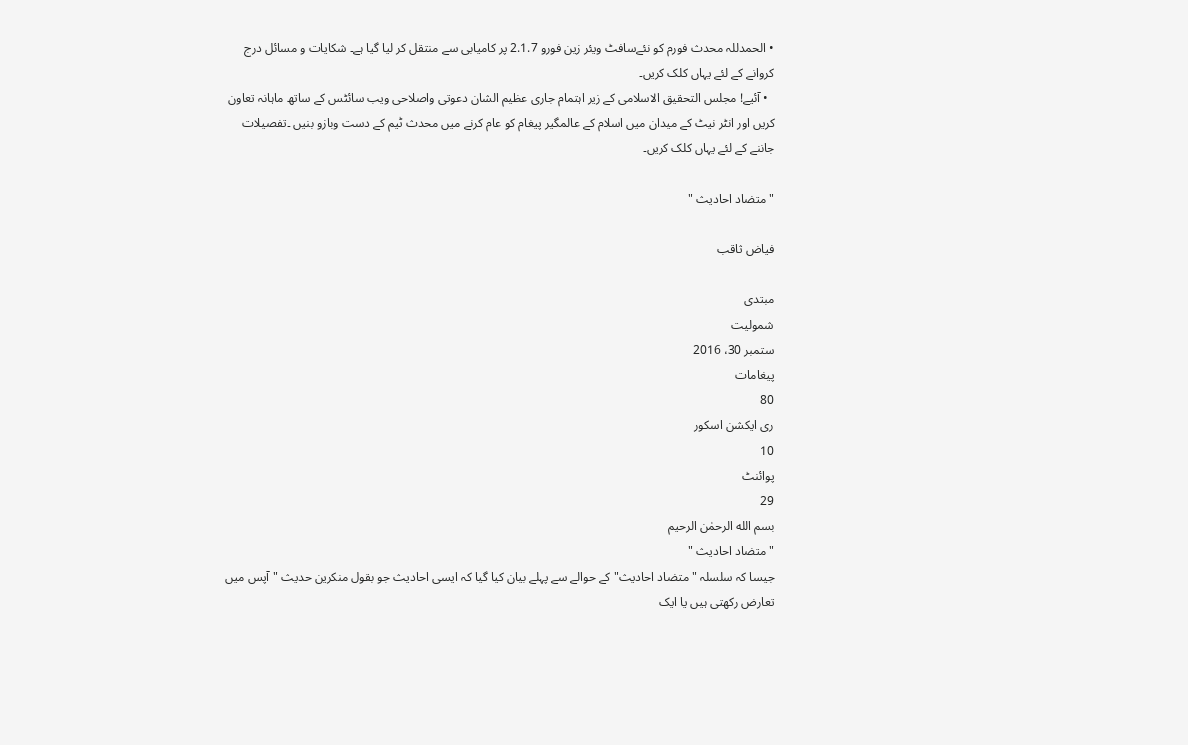• الحمدللہ محدث فورم کو نئےسافٹ ویئر زین فورو 2.1.7 پر کامیابی سے منتقل کر لیا گیا ہے۔ شکایات و مسائل درج کروانے کے لئے یہاں کلک کریں۔
  • آئیے! مجلس التحقیق الاسلامی کے زیر اہتمام جاری عظیم الشان دعوتی واصلاحی ویب سائٹس کے ساتھ ماہانہ تعاون کریں اور انٹر نیٹ کے میدان میں اسلام کے عالمگیر پیغام کو عام کرنے میں محدث ٹیم کے دست وبازو بنیں ۔تفصیلات جاننے کے لئے یہاں کلک کریں۔

"متضاد احادیث "

فیاض ثاقب

مبتدی
شمولیت
ستمبر 30، 2016
پیغامات
80
ری ایکشن اسکور
10
پوائنٹ
29
بسم الله الرحمٰن الرحیم
"متضاد احادیث "
جیسا کہ سلسلہ "متضاد احادیث" کے حوالے سے پہلے بیان کیا گیا کہ ایسی احادیث جو بقول منکرین حدیث "آپس میں تعارض رکھتی ہیں یا ایک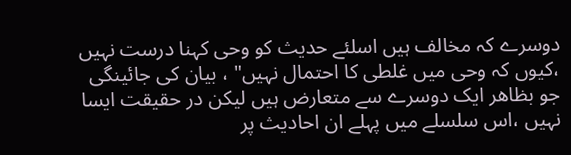دوسرے کہ مخالف ہیں اسلئے حدیث کو وحی کہنا درست نہیں ،کیوں کہ وحی میں غلطی کا احتمال نہیں" ، بیان کی جائینگی جو بظاھر ایک دوسرے سے متعارض ہیں لیکن در حقیقت ایسا نہیں ،اس سلسلے میں پہلے ان احادیث پر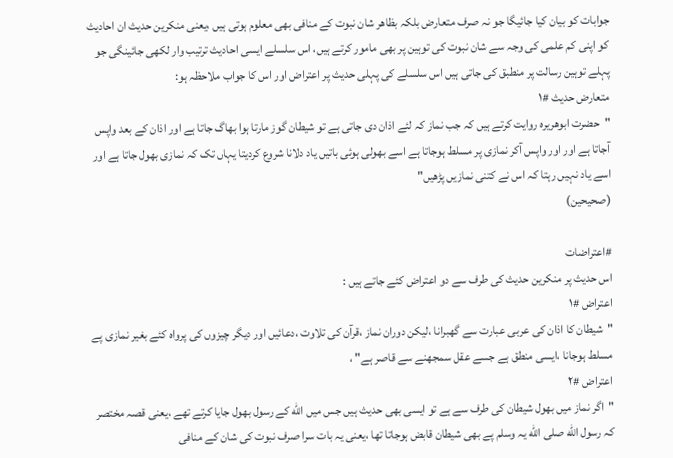جوابات کو بیان کیا جائیگا جو نہ صرف متعارض بلکہ بظاھر شان نبوت کے منافی بھی معلوم ہوتی ہیں ،یعنی منکرین حدیث ان احادیث کو اپنی کم علمی کی وجہ سے شان نبوت کی توہین پر بھی مامور کرتے ہیں، اس سلسلے ایسی احادیث ترتیب وار لکھی جائینگی جو پہلے توہین رسالت پر منطبق کی جاتی ہیں اس سلسلے کی پہلی حدیث پر اعتراض اور اس کا جواب ملاحظہ ہو:
متعارض حدیث #١
"حضرت ابوھریرہ روایت کرتے ہیں کہ جب نماز کہ لئے اذان دی جاتی ہے تو شیطان گوز مارتا ہوا بھاگ جاتا ہے اور اذان کے بعد واپس آجاتا ہے اور اور واپس آکر نمازی پر مسلط ہوجاتا ہے اسے بھولی ہوئی باتیں یاد دلانا شروع کردیتا یہاں تک کہ نمازی بھول جاتا ہے اور اسے یاد نہیں رہتا کہ اس نے کتنی نمازیں پڑھیں"
(صحیحین)

#اعتراضات
اس حدیث پر منکرین حدیث کی طرف سے دو اعتراض کئے جاتے ہیں :
اعتراض #١
"شیطان کا اذان کی عربی عبارت سے گھبرانا ،لیکن دوران نماز ،قرآن کی تلاوت ،دعائیں اور دیگر چیزوں کی پرواہ کئے بغیر نمازی پے مسلط ہوجانا ،ایسی منطق ہے جسے عقل سمجھنے سے قاصر ہے" ،
اعتراض #٢
"اگر نماز میں بھول شیطان کی طرف سے ہے تو ایسی بھی حدیث ہیں جس میں الله کے رسول بھول جایا کرتے تھے ،یعنی قصہ مختصر کہ رسول الله صلی الله یہ وسلم پے بھی شیطان قابض ہوجاتا تھا ،یعنی یہ بات سرا صرف نبوت کی شان کے منافی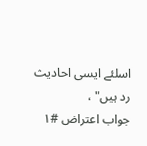اسلئے ایسی احادیث رد ہیں" ،
جواب اعتراض #١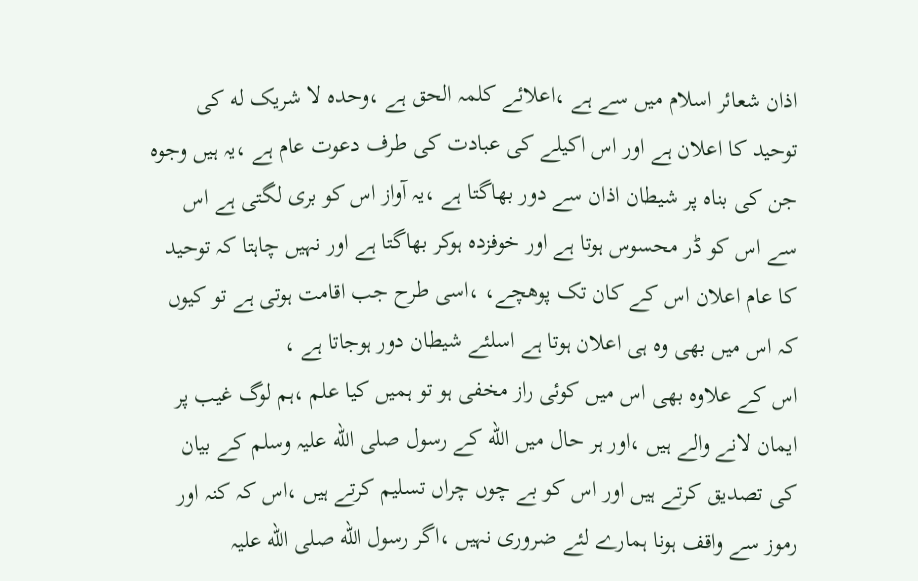اذان شعائر اسلام میں سے ہے ،اعلائے کلمہ الحق ہے ،وحدہ لا شریک له کی توحید کا اعلان ہے اور اس اکیلے کی عبادت کی طرف دعوت عام ہے ،یہ ہیں وجوہ جن کی بناہ پر شیطان اذان سے دور بھاگتا ہے ،یہ آواز اس کو بری لگتی ہے اس سے اس کو ڈر محسوس ہوتا ہے اور خوفزدہ ہوکر بھاگتا ہے اور نہیں چاہتا کہ توحید کا عام اعلان اس کے کان تک پوھچے، ،اسی طرح جب اقامت ہوتی ہے تو کیوں کہ اس میں بھی وہ ہی اعلان ہوتا ہے اسلئے شیطان دور ہوجاتا ہے ،
اس کے علاوہ بھی اس میں کوئی راز مخفی ہو تو ہمیں کیا علم ،ہم لوگ غیب پر ایمان لانے والے ہیں ،اور ہر حال میں الله کے رسول صلی الله علیہ وسلم کے بیان کی تصدیق کرتے ہیں اور اس کو بے چوں چراں تسلیم کرتے ہیں ،اس کہ کنہ اور رموز سے واقف ہونا ہمارے لئے ضروری نہیں ،اگر رسول الله صلی الله علیہ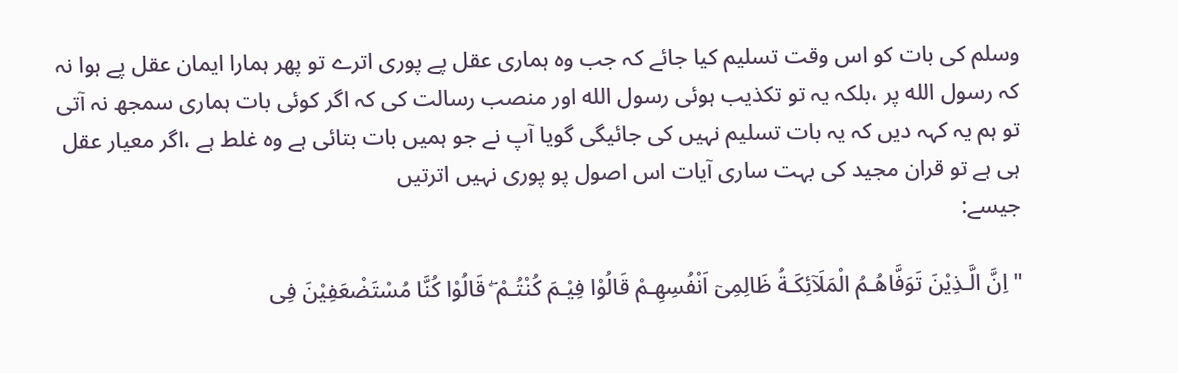وسلم کی بات کو اس وقت تسلیم کیا جائے کہ جب وہ ہماری عقل پے پوری اترے تو پھر ہمارا ایمان عقل پے ہوا نہ کہ رسول الله پر ،بلکہ یہ تو تکذیب ہوئی رسول الله اور منصب رسالت کی کہ اگر کوئی بات ہماری سمجھ نہ آتی تو ہم یہ کہہ دیں کہ یہ بات تسلیم نہیں کی جائیگی گویا آپ نے جو ہمیں بات بتائی ہے وہ غلط ہے ،اگر معیار عقل ہی ہے تو قران مجید کی بہت ساری آیات اس اصول پو پوری نہیں اترتیں
جیسے:

" اِنَّ الَّـذِيْنَ تَوَفَّاهُـمُ الْمَلَآئِكَـةُ ظَالِمِىٓ اَنْفُسِهِـمْ قَالُوْا فِيْـمَ كُنْتُـمْ ۖ قَالُوْا كُنَّا مُسْتَضْعَفِيْنَ فِى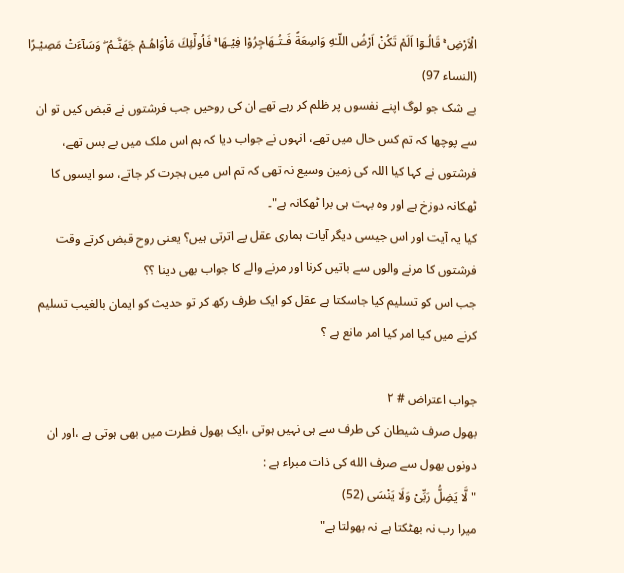الْاَرْضِ ۚ قَالُـوٓا اَلَمْ تَكُنْ اَرْضُ اللّـٰهِ وَاسِعَةً فَـتُـهَاجِرُوْا فِيْـهَا ۚ فَاُولٰٓئِكَ مَاْوَاهُـمْ جَهَنَّـمُ ۖ وَسَآءَتْ مَصِيْـرًا (النساء 97)
بے شک جو لوگ اپنے نفسوں پر ظلم کر رہے تھے ان کی روحیں جب فرشتوں نے قبض کیں تو ان سے پوچھا کہ تم کس حال میں تھے، انہوں نے جواب دیا کہ ہم اس ملک میں بے بس تھے، فرشتوں نے کہا کیا اللہ کی زمین وسیع نہ تھی کہ تم اس میں ہجرت کر جاتے، سو ایسوں کا ٹھکانہ دوزخ ہے اور وہ بہت ہی برا ٹھکانہ ہے"۔
کیا یہ آیت اور اس جیسی دیگر آیات ہماری عقل پے اترتی ہیں؟ یعنی روح قبض کرتے وقت فرشتوں کا مرنے والوں سے باتیں کرنا اور مرنے والے کا جواب بھی دینا ؟؟
جب اس کو تسلیم کیا جاسکتا ہے عقل کو ایک طرف رکھ کر تو حدیث کو ایمان بالغیب تسلیم کرنے میں کیا امر کیا امر مانع ہے ؟

جواب اعتراض # ٢
بھول صرف شیطان کی طرف سے ہی نہیں ہوتی ،ایک بھول فطرت میں بھی ہوتی ہے ،اور ان دونوں بھول سے صرف الله کی ذات مبراء ہے :
" لَّا يَضِلُّ رَبِّىْ وَلَا يَنْسَى (52)
میرا رب نہ بھٹکتا ہے نہ بھولتا ہے"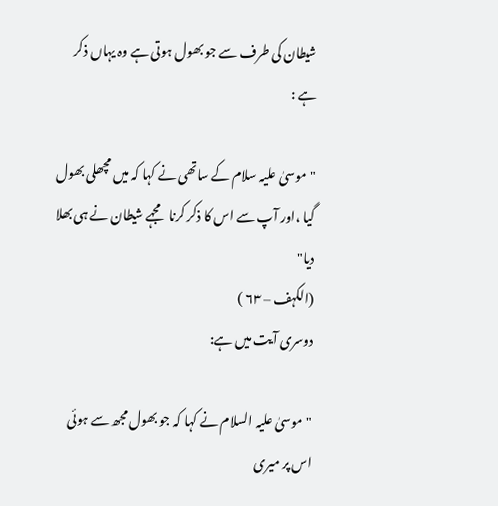شیطان کی طرف سے جو بھول ہوتی ہے وہ یہاں ذکر ہے :

"موسیٰ علیہ سلام کے ساتھی نے کہا کہ میں مچھلی بھول گیا ،اور آپ سے اس کا ذکر کرنا مجہے شیطان نے ہی بھلا دیا"
(الکہف – ٦٣ )
دوسری آیت میں ہے:

"موسیٰ علیہ السلام نے کہا کہ جو بھول مجھ سے ہوئی اس پر میری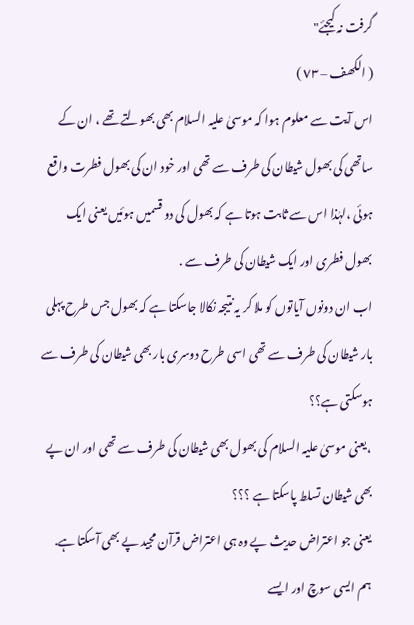گرفت نہ کیجئے"
( الکھف – ٧٣ )
اس آیت سے معلوم ہوا کہ موسیٰ علیہ السلام بھی بھولتے تھے ، ان کے ساتھی کی بھول شیطان کی طرف سے تھی اور خود ان کی بھول فطرت واقع ہوئی ،لہٰذا اس سے ثابت ہوتا ہے کہ بھول کی دو قسمیں ہوئیں یعنی ایک بھول فطری اور ایک شیطان کی طرف سے .
اب ان دونوں آیاتوں کو ملا کر یہ نتیجہ نکالا جاسکتا ہے کہ بھول جس طرح پہلی بار شیطان کی طرف سے تھی اسی طرح دوسری بار بھی شیطان کی طرف سے ہوسکتی ہے؟؟
،یعنی موسیٰ علیہ السلام کی بھول بھی شیطان کی طرف سے تھی اور ان پے بھی شیطان تسلط پاسکتا ہے ؟؟؟
یعنی جو اعتراض حدیث پے وہ ہی اعتراض قرآن مجید پے بھی آسکتا ہے.
ہم ایسی سوچ اور ایسے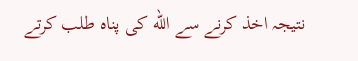نتیجہ اخذ کرنے سے الله کی پناہ طلب کرتے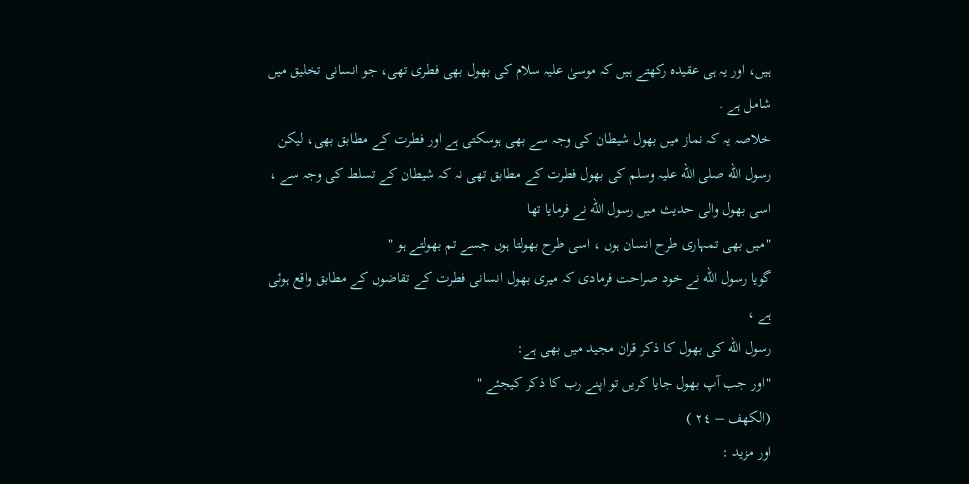ہیں، اور یہ ہی عقیدہ رکھتے ہیں کہ موسیٰ علیہ سلام کی بھول بھی فطری تھی، جو انسانی تخلیق میں شامل ہے .
خلاصہ یہ کہ نماز میں بھول شیطان کی وجہ سے بھی ہوسکتی ہے اور فطرت کے مطابق بھی، لیکن رسول الله صلی الله علیہ وسلم کی بھول فطرت کے مطابق تھی نہ کہ شیطان کے تسلط کی وجہ سے ، اسی بھول والی حدیث میں رسول الله نے فرمایا تھا
"میں بھی تمہاری طرح انسان ہوں ، اسی طرح بھولتا ہوں جسے تم بھولتے ہو "
گویا رسول الله نے خود صراحت فرمادی کہ میری بھول انسانی فطرت کے تقاضوں کے مطابق واقع ہوئی ہے ،
رسول الله کی بھول کا ذکر قران مجید میں بھی ہے:
"اور جب آپ بھول جایا کریں تو اپنے رب کا ذکر کیجئے "
(الکھف – ٢٤ )
اور مزید :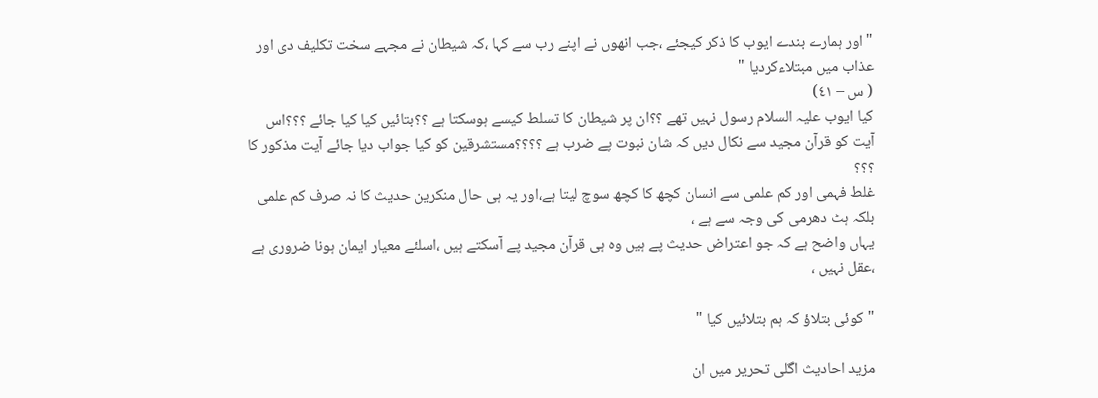"اور ہمارے بندے ایوب کا ذکر کیجئے ،جب انھوں نے اپنے رب سے کہا ،کہ شیطان نے مجہے سخت تکلیف دی اور عذاب میں مبتلاءکردیا "
( س – ٤١)
کیا ایوب علیہ السلام رسول نہیں تھے ؟؟ان پر شیطان کا تسلط کیسے ہوسکتا ہے ؟؟بتائیں کیا کیا جائے ؟؟؟اس آیت کو قرآن مجید سے نکال دیں کہ شان نبوت پے ضرب ہے ؟؟؟؟مستشرقین کو کیا جواب دیا جائے آیت مذکور کا ؟؟؟
غلط فہمی اور کم علمی سے انسان کچھ کا کچھ سوچ لیتا ہے،اور یہ ہی حال منکرین حدیث کا نہ صرف کم علمی بلکہ ہٹ دھرمی کی وجہ سے ہے ،
یہاں واضح ہے کہ جو اعتراض حدیث پے ہیں وہ ہی قرآن مجید پے آسکتے ہیں ،اسلئے معیار ایمان ہونا ضروری ہے ،عقل نہیں ،

"کوئی بتلاؤ کہ ہم بتلائیں کیا "

مزید احادیث اگلی تحریر میں ان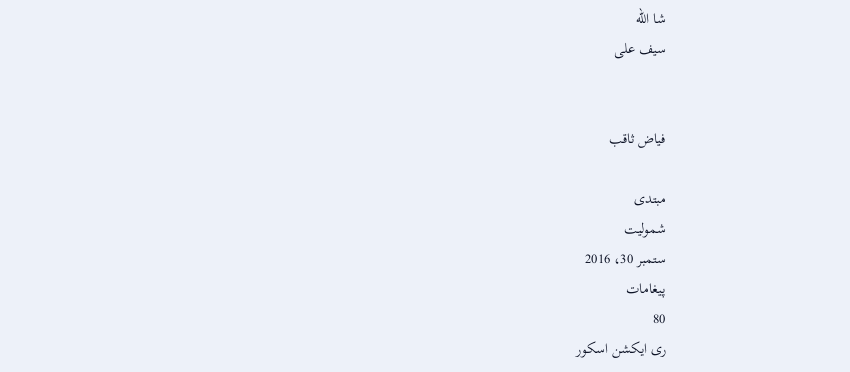شا الله
سیف علی


فیاض ثاقب

مبتدی
شمولیت
ستمبر 30، 2016
پیغامات
80
ری ایکشن اسکور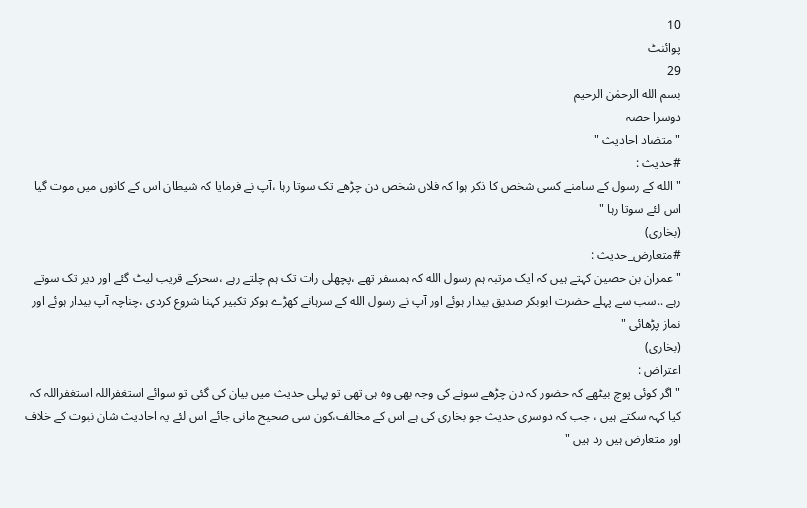10
پوائنٹ
29
بسم الله الرحمٰن الرحیم
دوسرا حصہ
"متضاد احادیث "
#حدیث :
"الله کے رسول کے سامنے کسی شخص کا ذکر ہوا کہ فلاں شخص دن چڑھے تک سوتا رہا ،آپ نے فرمایا کہ شیطان اس کے کانوں میں موت گیا اس لئے سوتا رہا "
(بخاری)
#متعارض_حدیث :
"عمران بن حصین کہتے ہیں کہ ایک مرتبہ ہم رسول الله کہ ہمسفر تھے ،پچھلی رات تک ہم چلتے رہے ،سحرکے قریب لیٹ گئے اور دیر تک سوتے رہے ..سب سے پہلے حضرت ابوبکر صدیق بیدار ہوئے اور آپ نے رسول الله کے سرہانے کھڑے ہوکر تکبیر کہنا شروع کردی ،چناچہ آپ بیدار ہوئے اور نماز پڑھائی "
(بخاری)
اعتراض :
" اگر کوئی پوچ بیٹھے کہ حضور کہ دن چڑھے سونے کی وجہ بھی وہ ہی تھی تو پہلی حدیث میں بیان کی گئی تو سوائے استغفراللہ استغفراللہ کہ کیا کہہ سکتے ہیں ، جب کہ دوسری حدیث جو بخاری کی ہے اس کے مخالف،کون سی صحیح مانی جائے اس لئے یہ احادیث شان نبوت کے خلاف اور متعارض ہیں رد ہیں "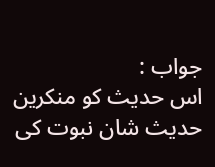جواب :
اس حدیث کو منکرین حدیث شان نبوت کی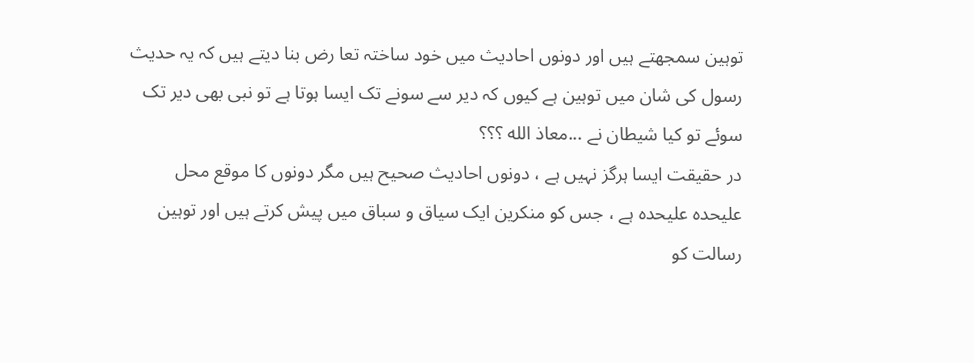توہین سمجھتے ہیں اور دونوں احادیث میں خود ساختہ تعا رض بنا دیتے ہیں کہ یہ حدیث رسول کی شان میں توہین ہے کیوں کہ دیر سے سونے تک ایسا ہوتا ہے تو نبی بھی دیر تک سوئے تو کیا شیطان نے ...معاذ الله ؟؟؟
در حقیقت ایسا ہرگز نہیں ہے ، دونوں احادیث صحیح ہیں مگر دونوں کا موقع محل علیحدہ علیحدہ ہے ، جس کو منکرین ایک سیاق و سباق میں پیش کرتے ہیں اور توہین رسالت کو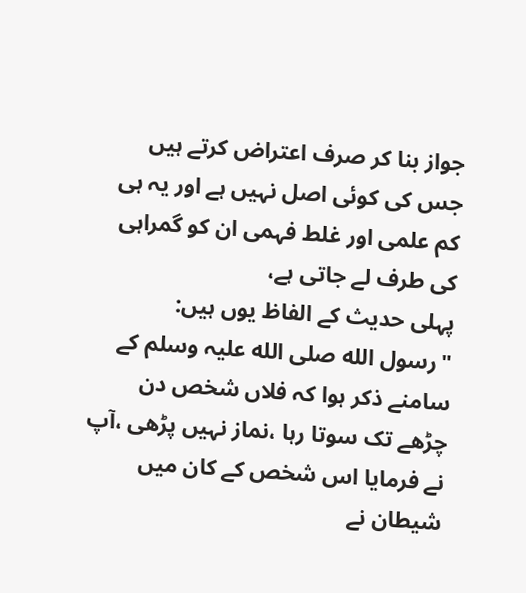جواز بنا کر صرف اعتراض کرتے ہیں جس کی کوئی اصل نہیں ہے اور یہ ہی کم علمی اور غلط فہمی ان کو گمراہی کی طرف لے جاتی ہے،
پہلی حدیث کے الفاظ یوں ہیں:
"رسول الله صلی الله علیہ وسلم کے سامنے ذکر ہوا کہ فلاں شخص دن چڑھے تک سوتا رہا ،نماز نہیں پڑھی ،آپ نے فرمایا اس شخص کے کان میں شیطان نے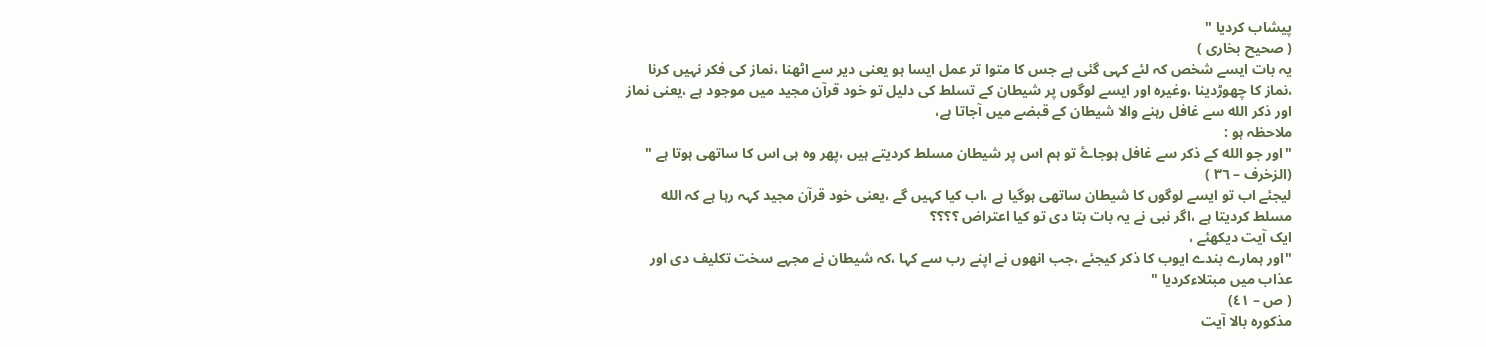پیشاب کردیا "
( صحیح بخاری )
یہ بات ایسے شخص کہ لئے کہی گئی ہے جس کا متوا تر عمل ایسا ہو یعنی دیر سے اٹھنا ،نماز کی فکر نہیں کرنا ،نماز کا چھوڑدینا ،وغیرہ اور ایسے لوگوں پر شیطان کے تسلط کی دلیل تو خود قرآن مجید میں موجود ہے ،یعنی نماز اور ذکر الله سے غافل رہنے والا شیطان کے قبضے میں آجاتا ہے،
ملاحظہ ہو :
"اور جو الله کے ذکر سے غافل ہوجاۓ تو ہم اس پر شیطان مسلط کردیتے ہیں ،پھر وہ ہی اس کا ساتھی ہوتا ہے "
(الزخرف – ٣٦ )
لیجئے اب تو ایسے لوگوں کا شیطان ساتھی ہوگیا ہے ،اب کیا کہیں گے ،یعنی خود قرآن مجید کہہ رہا ہے کہ الله مسلط کردیتا ہے ،اگر نبی نے یہ بات بتا دی تو کیا اعتراض ؟؟؟؟
ایک آیت دیکھئے ،
"اور ہمارے بندے ایوب کا ذکر کیجئے ،جب انھوں نے اپنے رب سے کہا ،کہ شیطان نے مجہے سخت تکلیف دی اور عذاب میں مبتلاءکردیا "
( ص – ٤١)
مذکورہ بالا آیت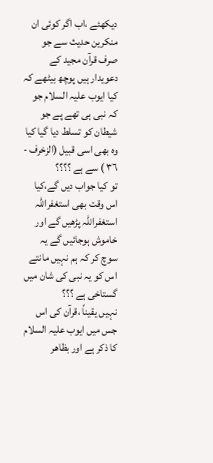دیکھئے ،اب اگر کوئی ان منکرین حدیث سے جو صرف قرآن مجید کے دعویدار ہیں پوچھ بیٹھے کہ کیا ایوب علیہ السلام جو کہ نبی ہی تھے پے جو شیطان کو تسلط دیا گیا کیا وہ بھی اسی قبیل (الزخرف - ٣٦ ) سے ہے ؟؟؟؟
تو کیا جواب دیں گے،کیا اس وقت بھی استغفراللہ استغفراللہ پڑھیں گے اور خاموش ہوجائیں گے یہ سوچ کر کہ ہم نہیں مانتے اس کو یہ نبی کی شان میں گستاخی ہے ؟؟؟
نہیں یقیناً ،قرآن کی اس جس میں ایوب علیہ السلام کا ذکر ہے اور بظاھر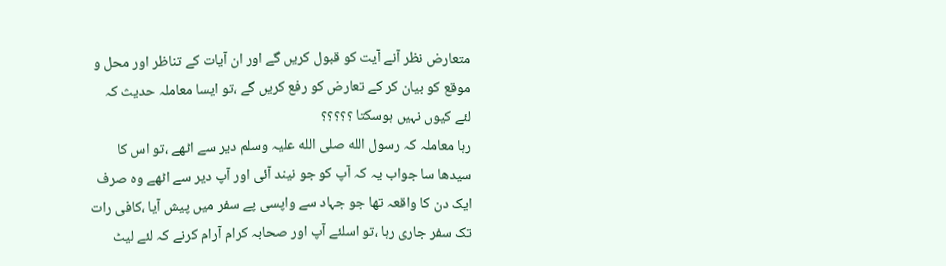متعارض نظر آنے آیت کو قبول کریں گے اور ان آیات کے تناظر اور محل و موقع کو بیان کر کے تعارض کو رفع کریں گے ،تو ایسا معاملہ حدیث کہ لئے کیوں نہیں ہوسکتا ؟؟؟؟؟
رہا معاملہ کہ رسول الله صلی الله علیہ وسلم دیر سے اٹھے ،تو اس کا سیدھا سا جواب یہ کہ آپ کو جو نیند آئی اور آپ دیر سے اٹھے وہ صرف ایک دن کا واقعہ تھا جو جہاد سے واپسی پے سفر میں پیش آیا ،کافی رات تک سفر جاری رہا ،تو اسلئے آپ اور صحابہ کرام آرام کرنے کہ لئے لیٹ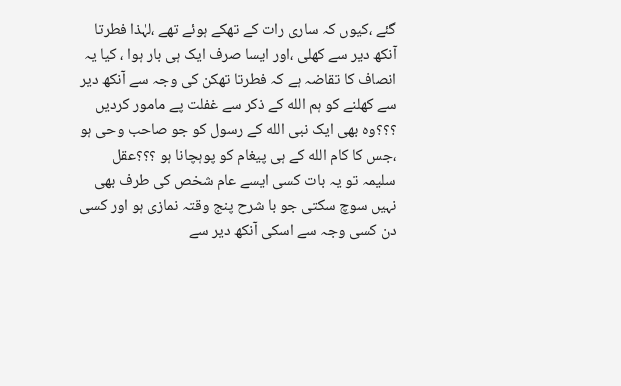گئے ،کیوں کہ ساری رات کے تھکے ہوئے تھے ،لہٰذا فطرتا آنکھ دیر سے کھلی ،اور ایسا صرف ایک ہی بار ہوا ، کیا یہ انصاف کا تقاضہ ہے کہ فطرتا تھکن کی وجہ سے آنکھ دیر سے کھلنے کو ہم الله کے ذکر سے غفلت پے مامور کردیں ؟؟؟وہ بھی ایک نبی الله کے رسول کو جو صاحب وحی ہو ،جس کا کام الله کے ہی پیغام کو پوہچانا ہو ؟؟؟عقل سلیمہ تو یہ بات کسی ایسے عام شخص کی طرف بھی نہیں سوچ سکتی جو با شرح پنج وقتہ نمازی ہو اور کسی دن کسی وجہ سے اسکی آنکھ دیر سے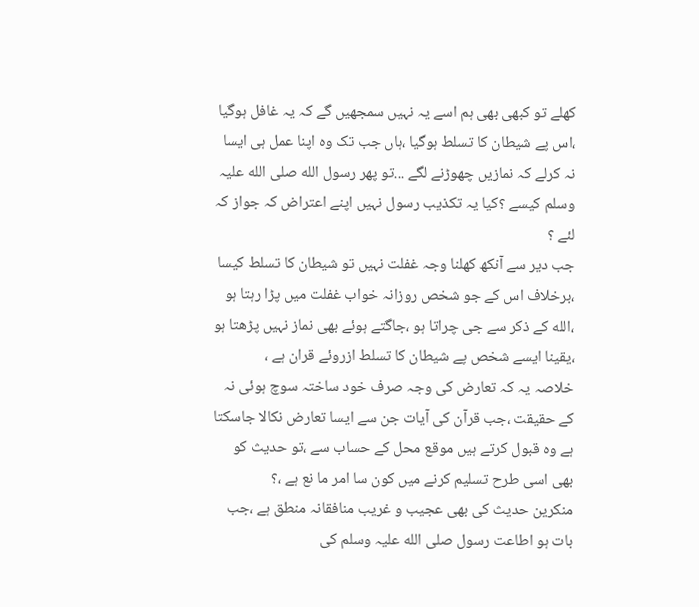کھلے تو کبھی بھی ہم اسے یہ نہیں سمجھیں گے کہ یہ غافل ہوگیا ،اس پے شیطان کا تسلط ہوگیا ،ہاں جب تک وہ اپنا عمل ہی ایسا نہ کرلے کہ نمازیں چھوڑنے لگے ...تو پھر رسول الله صلی الله علیہ وسلم کیسے ؟کیا یہ تکذیب رسول نہیں اپنے اعتراض کہ جواز کہ لئے ؟
جب دیر سے آنکھ کھلنا وجہ غفلت نہیں تو شیطان کا تسلط کیسا ،برخلاف اس کے جو شخص روزانہ خواب غفلت میں پڑا رہتا ہو ،الله کے ذکر سے جی چراتا ہو ،جاگتے ہوئے بھی نماز نہیں پڑھتا ہو ،یقینا ایسے شخص پے شیطان کا تسلط ازروئے قران ہے ،
خلاصہ یہ کہ تعارض کی وجہ صرف خود ساختہ سوچ ہوئی نہ کے حقیقت ،جب قرآن کی آیات جن سے ایسا تعارض نکالا جاسکتا ہے وہ قبول کرتے ہیں موقع محل کے حساب سے ،تو حدیث کو بھی اسی طرح تسلیم کرنے میں کون سا امر ما نع ہے ،؟
منکرین حدیث کی بھی عجیب و غریب منافقانہ منطق ہے ،جب بات ہو اطاعت رسول صلی الله علیہ وسلم کی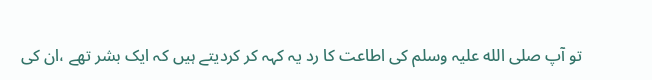تو آپ صلی الله علیہ وسلم کی اطاعت کا رد یہ کہہ کر کردیتے ہیں کہ ایک بشر تھے ،ان کی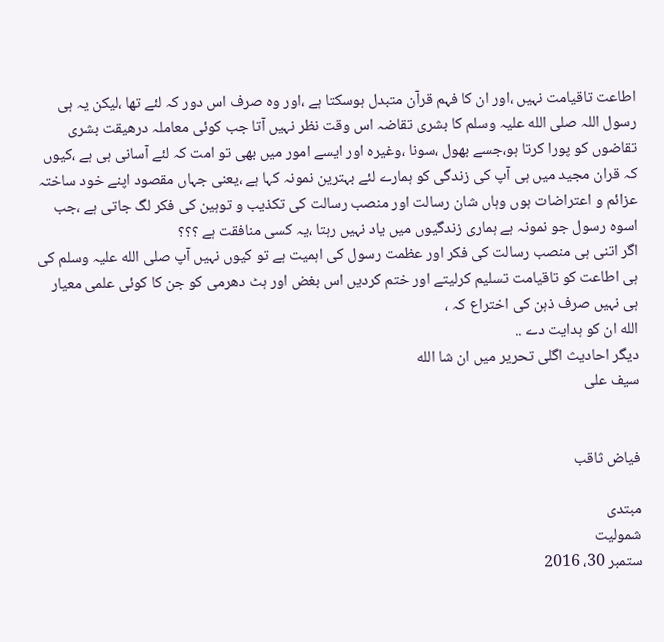اطاعت تاقیامت نہیں ،اور ان کا فہم قرآن متبدل ہوسکتا ہے ،اور وہ صرف اس دور کہ لئے تھا ،لیکن یہ ہی رسول اللہ صلی الله علیہ وسلم کا بشری تقاضہ اس وقت نظر نہیں آتا جب کوئی معاملہ درھیقت بشری تقاضوں کو پورا کرتا ہو،جسے بھول ،سونا ،وغیرہ اور ایسے امور میں بھی تو امت کہ لئے آسانی ہی ہے ،کیوں کہ قران مجید میں ہی آپ کی زندگی کو ہمارے لئے بہترین نمونہ کہا ہے ،یعنی جہاں مقصود اپنے خود ساختہ عزائم و اعتراضات ہوں وہاں شان رسالت اور منصب رسالت کی تکذیب و توہین کی فکر لگ جاتی ہے ،جب اسوہ رسول جو نمونہ ہے ہماری زندگیوں میں یاد نہیں رہتا ،یہ کسی منافقت ہے ؟؟؟
اگر اتنی ہی منصب رسالت کی فکر اور عظمت رسول کی اہمیت ہے تو کیوں نہیں آپ صلی الله علیہ وسلم کی ہی اطاعت کو تاقیامت تسلیم کرلیتے اور ختم کردیں اس بغض اور ہٹ دھرمی کو جن کا کوئی علمی معیار ہی نہیں صرف ذہن کی اختراع کہ ،
الله ان کو ہدایت دے ..
دیگر احادیث اگلی تحریر میں ان شا الله
سیف علی


فیاض ثاقب

مبتدی
شمولیت
ستمبر 30، 2016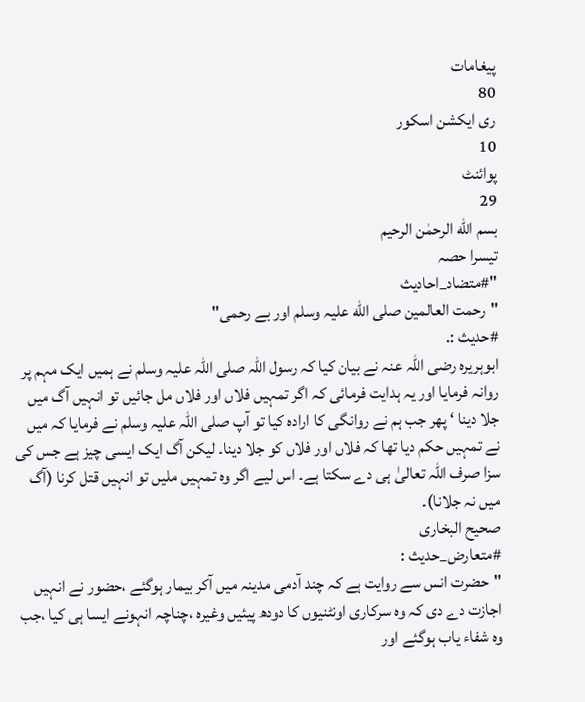پیغامات
80
ری ایکشن اسکور
10
پوائنٹ
29
بسم الله الرحمٰن الرحیم
تیسرا حصہ
"#متضاد_احادیث
"رحمت العالمین صلی الله علیہ وسلم اور بے رحمی"
#حدیث :.
ابوہریرہ رضی اللہ عنہ نے بیان کیا کہ رسول اللہ صلی اللہ علیہ وسلم نے ہمیں ایک مہم پر روانہ فرمایا اور یہ ہدایت فرمائی کہ اگر تمہیں فلاں اور فلاں مل جائیں تو انہیں آگ میں جلا دینا ‘ پھر جب ہم نے روانگی کا ارادہ کیا تو آپ صلی اللہ علیہ وسلم نے فرمایا کہ میں نے تمہیں حکم دیا تھا کہ فلاں اور فلاں کو جلا دینا۔ لیکن آگ ایک ایسی چیز ہے جس کی سزا صرف اللہ تعالیٰ ہی دے سکتا ہے۔ اس لیے اگر وہ تمہیں ملیں تو انہیں قتل کرنا (آگ میں نہ جلانا)۔
صحیح البخاری
#متعارض_حدیث :
"حضرت انس سے روایت ہے کہ چند آدمی مدینہ میں آکر بیمار ہوگئے ،حضور نے انہیں اجازت دے دی کہ وہ سرکاری اونٹنیوں کا دودھ پیئیں وغیرہ ،چناچہ انہونے ایسا ہی کیا ،جب وہ شفاء یاب ہوگئے اور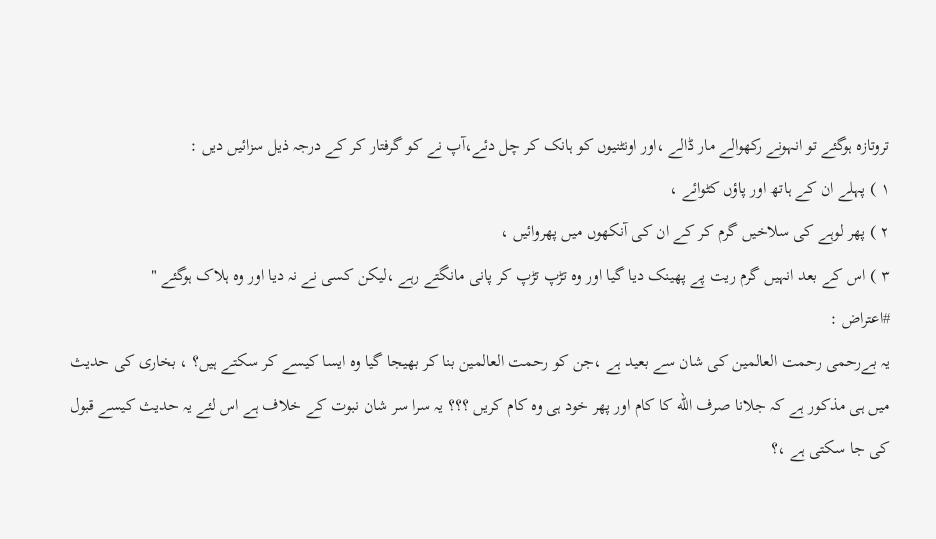تروتازہ ہوگئے تو انہونے رکھوالے مار ڈالے ،اور اونٹنیوں کو ہانک کر چل دئے،آپ نے کو گرفتار کر کے درجہ ذیل سزائیں دیں :
١ ) پہلے ان کے ہاتھ اور پاؤں کٹوائے ،
٢ ) پھر لوہے کی سلاخیں گرم کر کے ان کی آنکھوں میں پھروائیں ،
٣ ) اس کے بعد انہیں گرم ریت پے پھینک دیا گیا اور وہ تڑپ تڑپ کر پانی مانگتے رہے ،لیکن کسی نے نہ دیا اور وہ ہلاک ہوگئے "
#اعتراض :
یہ بےرحمی رحمت العالمین کی شان سے بعید ہے ،جن کو رحمت العالمین بنا کر بھیجا گیا وہ ایسا کیسے کر سکتے ہیں؟ ، بخاری کی حدیث میں ہی مذکور ہے کہ جلانا صرف الله کا کام اور پھر خود ہی وہ کام کریں ؟؟؟ یہ سرا سر شان نبوت کے خلاف ہے اس لئے یہ حدیث کیسے قبول کی جا سکتی ہے ،؟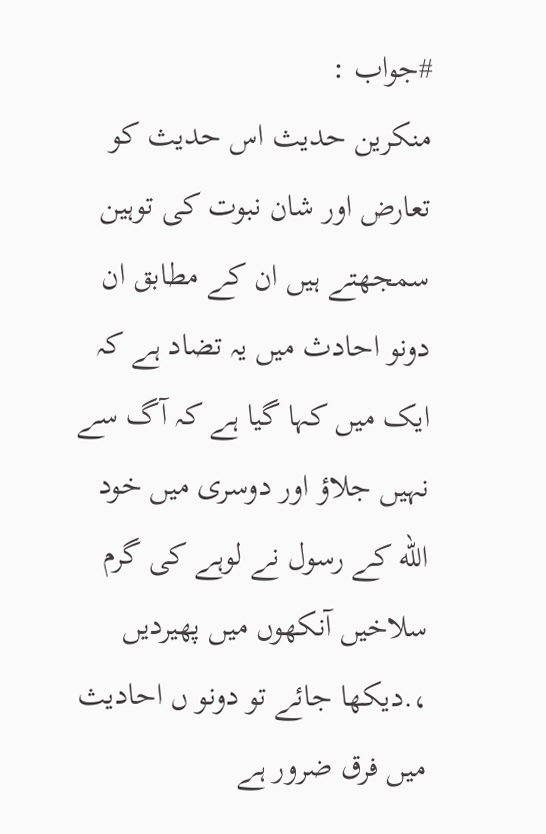#جواب :
منکرین حدیث اس حدیث کو تعارض اور شان نبوت کی توہین سمجھتے ہیں ان کے مطابق ان دونو احادث میں یہ تضاد ہے کہ ایک میں کہا گیا ہے کہ آگ سے نہیں جلاؤ اور دوسری میں خود الله کے رسول نے لوہے کی گرم سلاخیں آنکھوں میں پھیردیں ،.دیکھا جائے تو دونو ں احادیث میں فرق ضرور ہے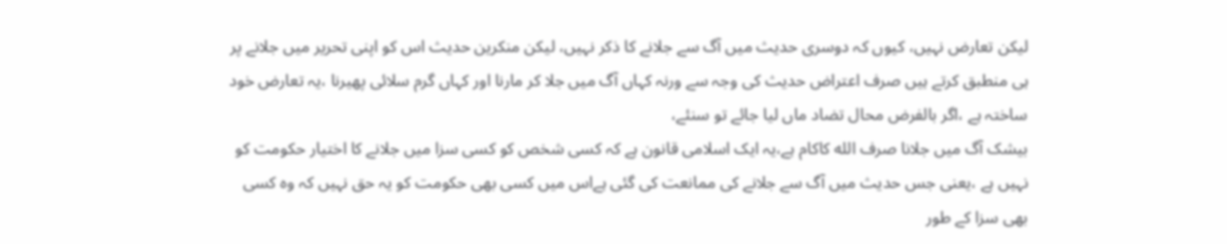لیکن تعارض نہیں، کیوں کہ دوسری حدیث میں آگ سے جلانے کا ذکر نہیں، لیکن منکرین حدیث اس کو اپنی تحریر میں جلانے پر ہی منطبق کرتے ہیں صرف اعتراض حدیث کی وجہ سے ورنہ کہاں آگ میں جلا کر مارنا اور کہاں گرم سلائی پھیرنا ،یہ تعارض خود ساختہ ہے ،اگر بالفرض محال تضاد ماں لیا جائے تو سنئے،
بیشک آگ میں جلانا صرف الله کاکام ہے،یہ ایک اسلامی قانون ہے کہ کسی شخص کو کسی سزا میں جلانے کا اختیار حکومت کو نہیں ہے ،یعنی جس حدیث میں آگ سے جلانے کی ممانعت کی گئی ہےاس میں کسی بھی حکومت کو یہ حق نہیں کہ وہ کسی بھی سزا کے طور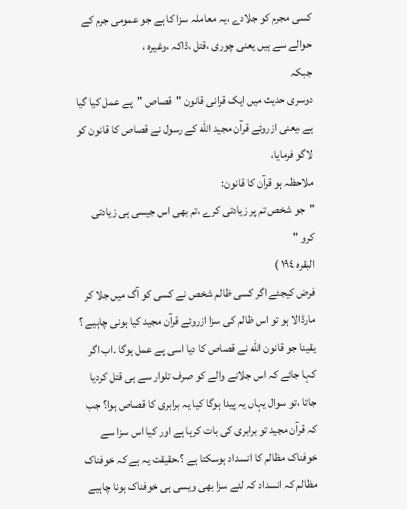کسی مجرم کو جلادے ،یہ معاملہ سزا کا ہے جو عمومی جرم کے حوالے سے ہیں یعنی چوری ،قتل ،ڈاکہ ،وغیرہ ،
جبکہ
دوسری حدیث میں ایک قرانی قانون "قصاص "پے عمل کیا گیا ہے ،یعنی ازروئے قرآن مجید الله کے رسول نے قصاص کا قانون کو لاگو فرمایا،
ملاحظہ ہو قرآن کا قانون:
"جو شخص تم پر زیادتی کرے ،تم بھی اس جیسی ہی زیادتی کرو "
البقرہ ١٩٤ )
فرض کیجئے اگر کسی ظالم شخص نے کسی کو آگ میں جلا کر مارڈالا ہو تو اس ظالم کی سزا ازروئے قرآن مجید کیا ہونی چاہیے ؟
یقینا جو قانون الله نے قصاص کا دیا اسی پے عمل ہوگا .اب اگر کہا جائے کہ اس جلانے والے کو صرف تلوار سے ہی قتل کردیا جاتا ،تو سوال یہاں یہ پیدا ہوگا کیا یہ برابری کا قصاص ہوا؟ جب کہ قرآن مجید تو برابری کی بات کرہا ہے اور کیا اس سزا سے خوفناک مظالم کا انسداد ہوسکتا ہے ؟،حقیقت یہ ہے کہ خوفناک مظالم کہ انسداد کہ لئے سزا بھی ویسی ہی خوفناک ہونا چاہیے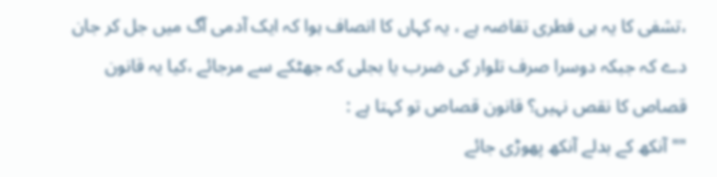،تشفی کا یہ ہی فطری تقاضہ ہے ، یہ کہاں کا انصاف ہوا کہ ایک آدمی آگ میں جل کر جان دے کہ جبکہ دوسرا صرف تلوار کی ضرب یا بجلی کہ جھٹکے سے مرجائے ،کیا یہ قانون قصاص کا نقص نہیں؟ قانون قصاص تو کہتا ہے :
""آنکھ کے بدلے آنکھ پھوڑی جائے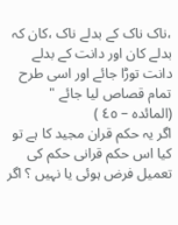،ناک ناک کے بدلے ناک ،کان کہ بدلے کان اور دانت کے بدلے دانت توڑا جائے اور اسی طرح تمام قصاص لیا جائے "
(المائدہ – ٤٥ )
اگر یہ حکم قران مجید کا ہے تو کیا اس حکم قرانی حکم کی تعمیل فرض ہوئی یا نہیں ؟ اگر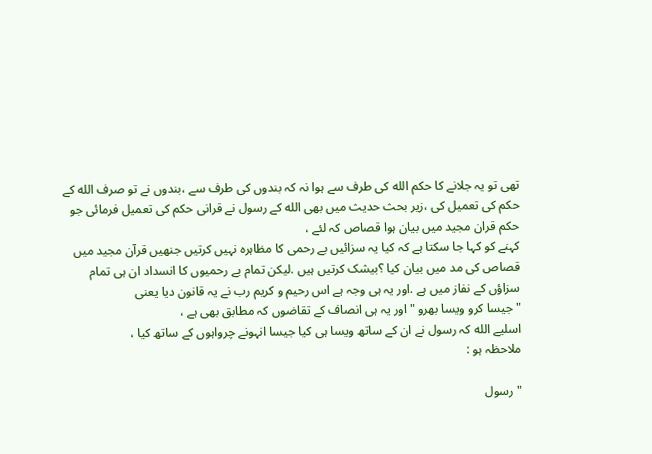تھی تو یہ جلانے کا حکم الله کی طرف سے ہوا نہ کہ بندوں کی طرف سے ،بندوں نے تو صرف الله کے حکم کی تعمیل کی ،زیر بحث حدیث میں بھی الله کے رسول نے قرانی حکم کی تعمیل فرمائی جو حکم قران مجید میں بیان ہوا قصاص کہ لئے ،
کہنے کو کہا جا سکتا ہے کہ کیا یہ سزائیں بے رحمی کا مظاہرہ نہیں کرتیں جنھیں قرآن مجید میں قصاص کی مد میں بیان کیا ؟بیشک کرتیں ہیں .لیکن تمام بے رحمیوں کا انسداد ان ہی تمام سزاؤں کے نفاز میں ہے .اور یہ ہی وجہ ہے اس رحیم و کریم رب نے یہ قانون دیا یعنی
"جیسا کرو ویسا بھرو "اور یہ ہی انصاف کے تقاضوں کہ مطابق بھی ہے ،
اسلیے الله کہ رسول نے ان کے ساتھ ویسا ہی کیا جیسا انہونے چرواہوں کے ساتھ کیا ،
ملاحظہ ہو :

"رسول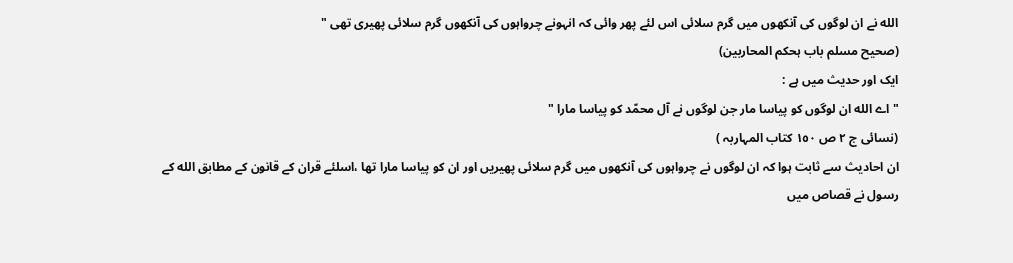الله نے ان لوگوں کی آنکھوں میں گرم سلائی اس لئے پھر وائی کہ انہونے چرواہوں کی آنکھوں گرم سلائی پھیری تھی "
(صحیح مسلم باب ہحکم المحاربین)
ایک اور حدیث میں ہے :
"اے الله ان لوگوں کو پیاسا مار جن لوگوں نے آل محمّد کو پیاسا مارا "
(نسائی ج ٢ ص ١٥٠ کتاب المہاربہ )
ان احادیث سے ثابت ہوا کہ ان لوگوں نے چرواہوں کی آنکھوں میں گرم سلائی پھیریں اور ان کو پیاسا مارا تھا ،اسلئے قران کے قانون کے مطابق الله کے رسول نے قصاص میں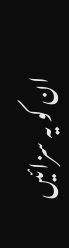ان کو یہ سزائیں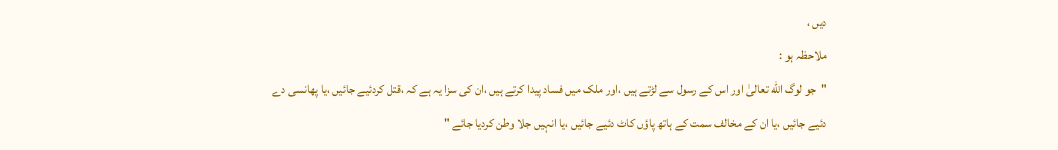دیں ،
ملاحظہ ہو :
"جو لوگ الله تعالیٰ اور اس کے رسول سے لڑتے ہیں ،اور ملک میں فساد پیدا کرتے ہیں ،ان کی سزا یہ ہے کہ ،قتل کردئیے جائیں ،یا پھانسی دے دئیے جائیں ،یا ان کے مخالف سمت کے ہاتھ پاؤں کاٹ دئیے جائیں ،یا انہیں جلا وطن کردیا جائے "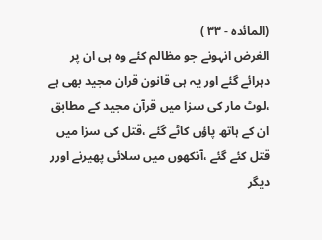(المائدہ - ٣٣ )
الغرض انہونے جو مظالم کئے وہ ہی ان پر دہرائے گئے اور یہ ہی قانون قران مجید بھی ہے ،لوٹ مار کی سزا میں قرآن مجید کے مطابق ان کے ہاتھ پاؤں کاٹے گئے ،قتل کی سزا میں قتل کئے گئے ،آنکھوں میں سلائی پھیرنے اورر دیگر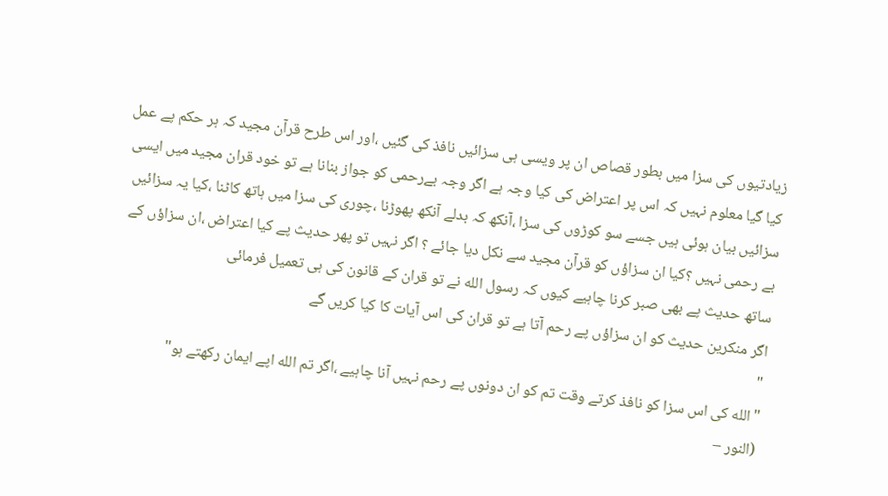زیادتیوں کی سزا میں بطور قصاص ان پر ویسی ہی سزائیں نافذ کی گئیں ،اور اس طرح قرآن مجید کہ ہر حکم پے عمل کیا گیا معلوم نہیں کہ اس پر اعتراض کی کیا وجہ ہے اگر وجہ بےرحمی کو جواز بنانا ہے تو خود قران مجید میں ایسی سزائیں بیان ہوئی ہیں جسے سو کوڑوں کی سزا ،آنکھ کہ بدلے آنکھ پھوڑنا ،چوری کی سزا میں ہاتھ کاٹنا ،کیا یہ سزائیں بے رحمی نہیں ؟کیا ان سزاؤں کو قرآن مجید سے نکل دیا جائے ؟ اگر نہیں تو پھر حدیث پے کیا اعتراض ،ان سزاؤں کے ساتھ حدیث پے بھی صبر کرنا چاہیے کیوں کہ رسول الله نے تو قران کے قانون کی ہی تعمیل فرمائی
اگر منکرین حدیث کو ان سزاؤں پے رحم آتا ہے تو قران کی اس آیات کا کیا کریں گے
"
"الله کی اس سزا کو نافذ کرتے وقت تم کو ان دونوں پے رحم نہیں آنا چاہیے ،اگر تم الله اپے ایمان رکھتے ہو"
(النور –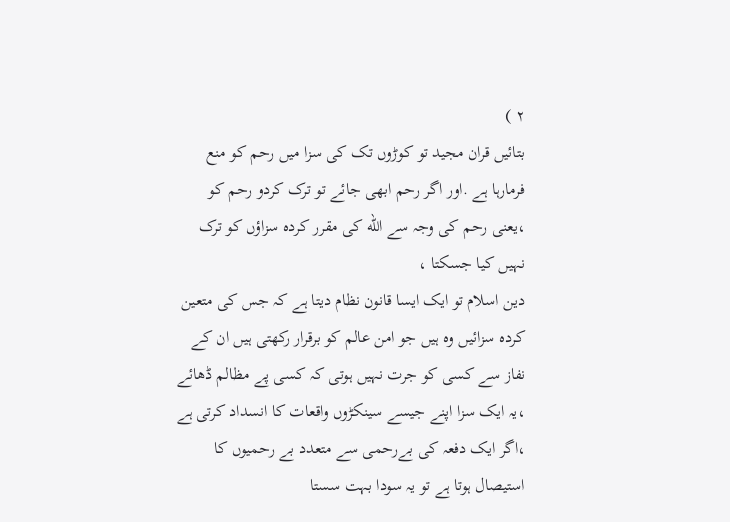٢ )
بتائیں قران مجید تو کوڑوں تک کی سزا میں رحم کو منع فرمارہا ہے .اور اگر رحم ابھی جائے تو ترک کردو رحم کو ،یعنی رحم کی وجہ سے الله کی مقرر کردہ سزاؤں کو ترک نہیں کیا جسکتا ،
دین اسلام تو ایک ایسا قانون نظام دیتا ہے کہ جس کی متعین کردہ سزائیں وہ ہیں جو امن عالم کو برقرار رکھتی ہیں ان کے نفاز سے کسی کو جرت نہیں ہوتی کہ کسی پے مظالم ڈھائے ،یہ ایک سزا اپنے جیسے سینکڑوں واقعات کا انسداد کرتی ہے ،اگر ایک دفعہ کی بےرحمی سے متعدد بے رحمیوں کا استیصال ہوتا ہے تو یہ سودا بہت سستا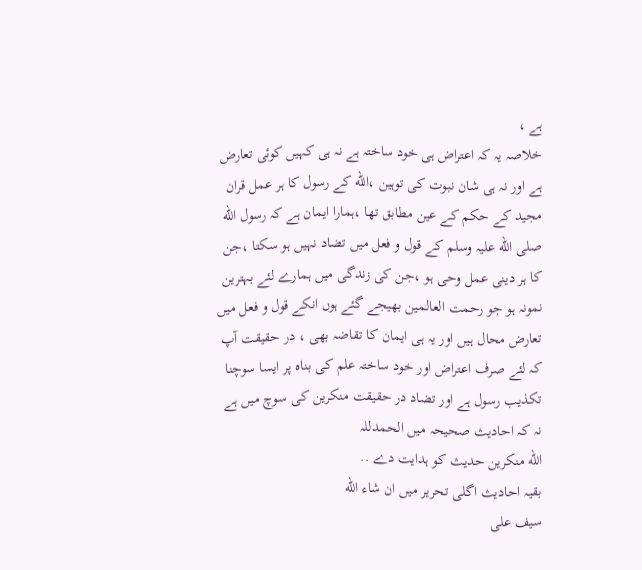ہے ،
خلاصہ یہ کہ اعتراض ہی خود ساختہ ہے نہ ہی کہیں کوئی تعارض ہے اور نہ ہی شان نبوت کی توہین ،الله کے رسول کا ہر عمل قران مجید کے حکم کے عین مطابق تھا ،ہمارا ایمان ہے کہ رسول الله صلی الله علیہ وسلم کے قول و فعل میں تضاد نہیں ہو سکتا ،جن کا ہر دینی عمل وحی ہو ،جن کی زندگی میں ہمارے لئے بہترین نمونہ ہو جو رحمت العالمین بھیجے گئے ہوں انکے قول و فعل میں تعارض محال ہیں اور یہ ہی ایمان کا تقاضہ بھی ، در حقیقت آپ کہ لئے صرف اعتراض اور خود ساختہ علم کی بناہ پر ایسا سوچنا تکذیب رسول ہے اور تضاد در حقیقت منکرین کی سوچ میں ہے نہ کہ احادیث صحیحہ میں الحمدللہ
الله منکرین حدیث کو ہدایت دے ..
بقیہ احادیث اگلی تحریر میں ان شاء الله
سیف علی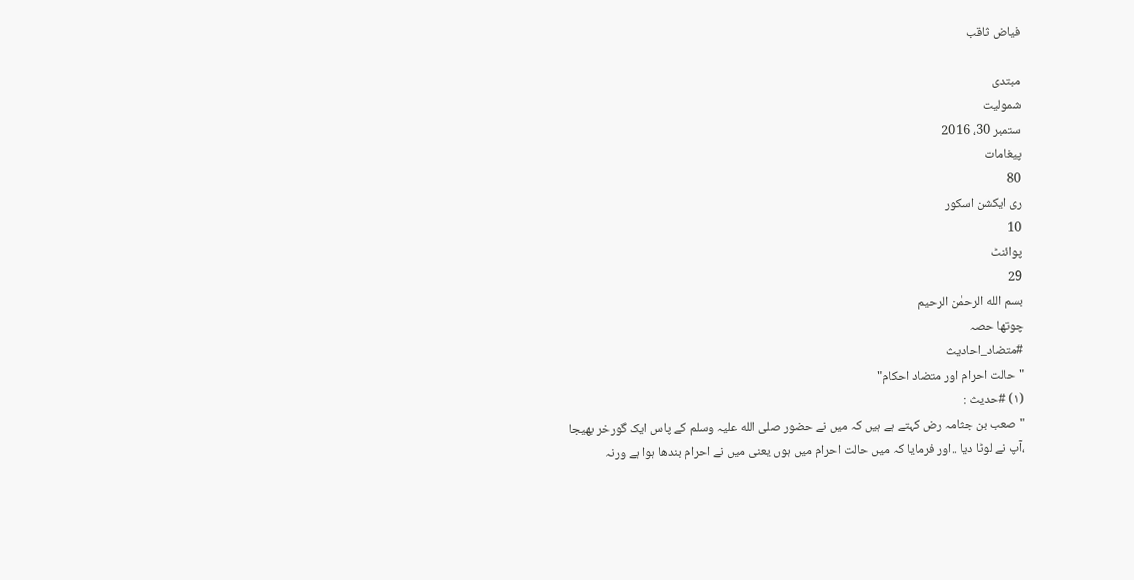فیاض ثاقب

مبتدی
شمولیت
ستمبر 30، 2016
پیغامات
80
ری ایکشن اسکور
10
پوائنٹ
29
بسم الله الرحمٰن الرحیم
چوتھا حصہ
#متضاد_احادیث
"حالت احرام اور متضاد احکام"
(١) #حدیث :
"صعب بن جثامہ رض کہتے ہے ہیں کہ میں نے حضور صلی الله علیہ وسلم کے پاس ایک گورخر بھیجا ،آپ نے لوٹا دیا ..اور فرمایا کہ میں حالت احرام میں ہوں یعنی میں نے احرام بندھا ہوا ہے ورنہ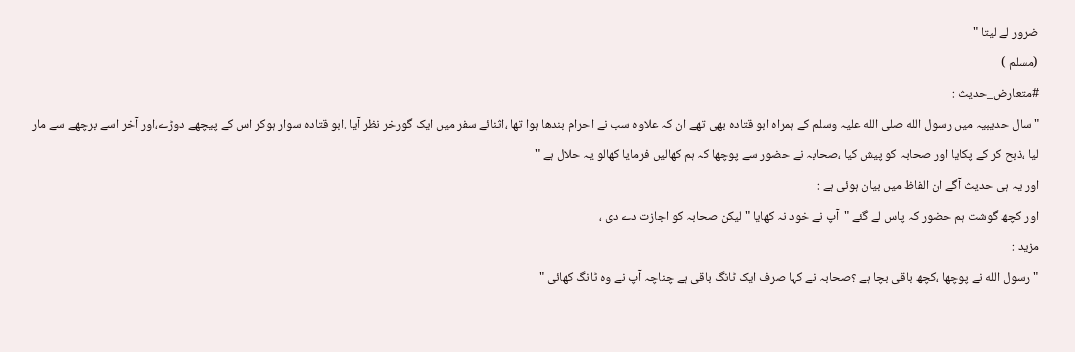ضرور لے لیتا "
(مسلم )
#متعارض_حدیث :
"سال حدیبیہ میں رسول الله صلی الله علیہ وسلم کے ہمراہ ابو قتادہ بھی تھے ان کہ علاوہ سب نے احرام بندھا ہوا تھا ،اثنائے سفر میں ایک گورخر نظر آیا .ابو قتادہ سوار ہوکر اس کے پیچھے دوڑے،اور آخر اسے برچھے سے مار لیا ،ذبح کر کے پکایا اور صحابہ کو پیش کیا ،صحابہ نے حضور سے پوچھا کہ ہم کھالیں فرمایا کھالو یہ حلال ہے "
اور یہ ہی حدیث آگے ان الفاظ میں بیان ہوئی ہے :
اور کچھ گوشت ہم حضور کہ پاس لے گئے "آپ نے خود نہ کھایا "لیکن صحابہ کو اجازت دے دی ،
مزید :
"رسول الله نے پوچھا ،کچھ باقی بچا ہے ؟صحابہ نے کہا صرف ایک ٹانگ باقی ہے چناچہ آپ نے وہ ٹانگ کھائی "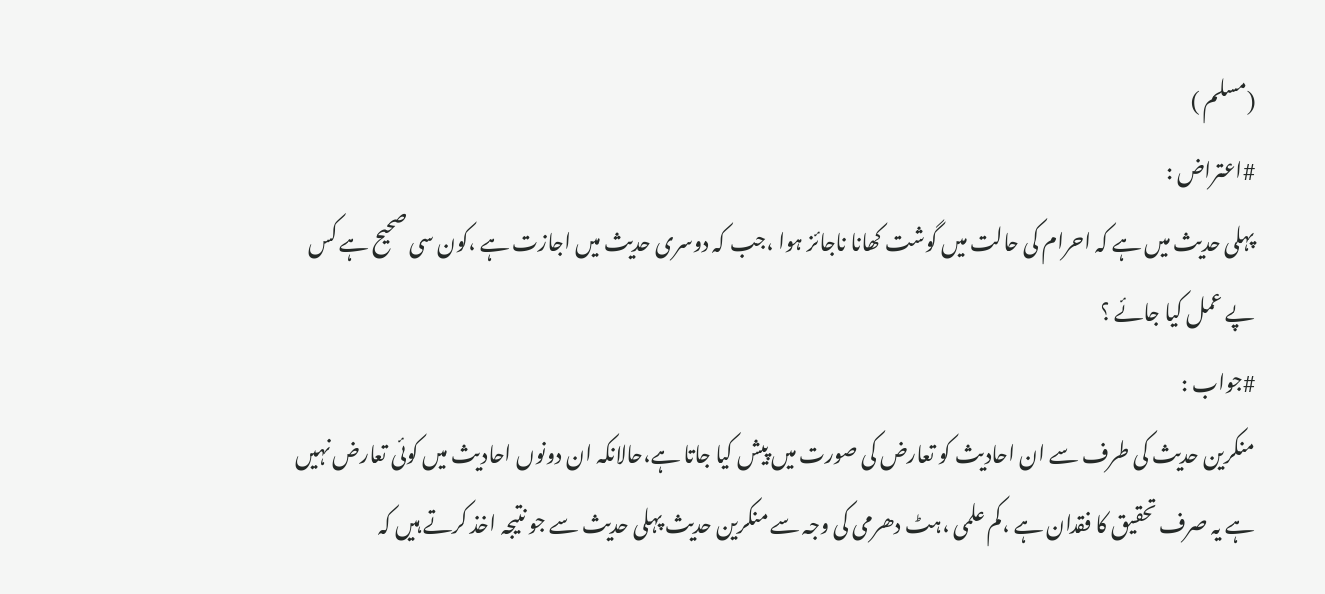(مسلم )
#اعتراض :
پہلی حدیث میں ہے کہ احرام کی حالت میں گوشت کھانا ناجائز ہوا ،جب کہ دوسری حدیث میں اجازت ہے ،کون سی صحیح ہے کس پے عمل کیا جائے ؟
#جواب :
منکرین حدیث کی طرف سے ان احادیث کو تعارض کی صورت میں پیش کیا جاتا ہے،حالانکہ ان دونوں احادیث میں کوئی تعارض نہیں ہے یہ صرف تحقیق کا فقدان ہے ،کم علمی ،ہٹ دھرمی کی وجہ سے منکرین حدیث پہلی حدیث سے جو نتیجہ اخذ کرتے ہیں کہ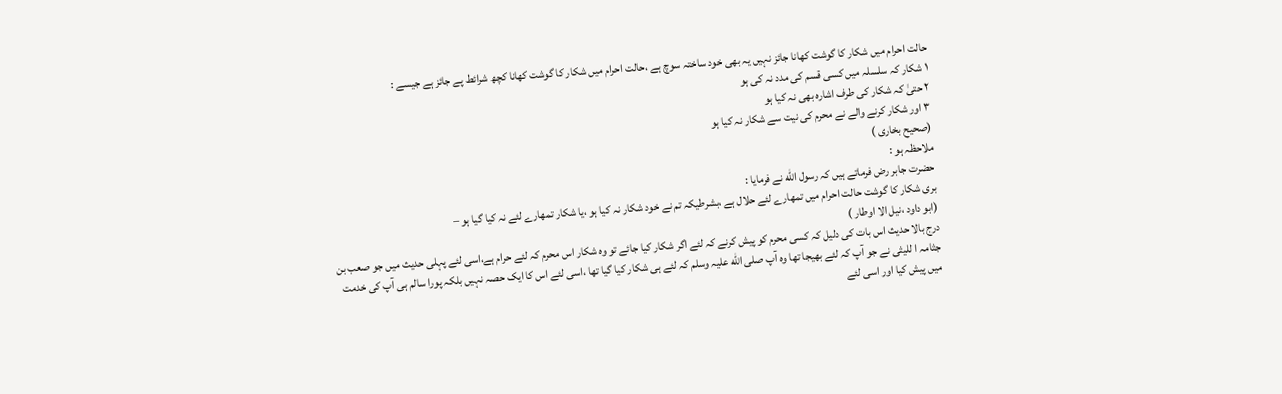حالت احرام میں شکار کا گوشت کھانا جائز نہیں یہ بھی خود ساختہ سوچ ہے ،حالت احرام میں شکار کا گوشت کھانا کچھ شرائط پے جائز ہے جیسے :
١ شکار کہ سلسلہ میں کسی قسم کی مدد نہ کی ہو
٢ حتیٰ کہ شکار کی طرف اشارہ بھی نہ کیا ہو
٣ اور شکار کرنے والے نے محرم کی نیت سے شکار نہ کیا ہو
(صحیح بخاری )
ملاحظہ ہو :
حضرت جابر رض فرماتے ہیں کہ رسول الله نے فرمایا :
بری شکار کا گوشت حالت احرام میں تمھارے لئے حلال ہے ،بشرطیکہ تم نے خود شکار نہ کیا ہو ،یا شکار تمھارے لئے نہ کیا گیا ہو –
(ابو داود ،نیل الا اوطار )
درج بالا حدیث اس بات کی دلیل کہ کسی محرم کو پیش کرنے کہ لئے اگر شکار کیا جائے تو وہ شکار اس محرم کہ لئے حرام ہے،اسی لئے پہلی حدیث میں جو صعب بن جثامہ ا للیثی نے جو آپ کہ لئے بھیجا تھا وہ آپ صلی الله علیہ وسلم کہ لئے ہی شکار کیا گیا تھا ،اسی لئے اس کا ایک حصہ نہیں بلکہ پورا سالم ہی آپ کی خدمت میں پیش کیا اور اسی لئے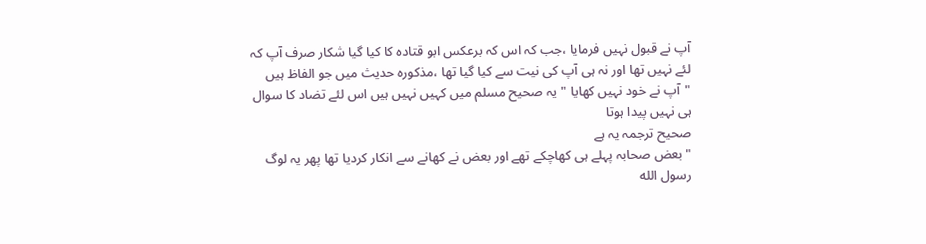آپ نے قبول نہیں فرمایا ،جب کہ اس کہ برعکس ابو قتادہ کا کیا گیا شکار صرف آپ کہ لئے نہیں تھا اور نہ ہی آپ کی نیت سے کیا گیا تھا ،مذکورہ حدیث میں جو الفاظ ہیں "آپ نے خود نہیں کھایا "یہ صحیح مسلم میں کہیں نہیں ہیں اس لئے تضاد کا سوال ہی نہیں پیدا ہوتا
صحیح ترجمہ یہ ہے
"بعض صحابہ پہلے ہی کھاچکے تھے اور بعض نے کھانے سے انکار کردیا تھا پھر یہ لوگ رسول الله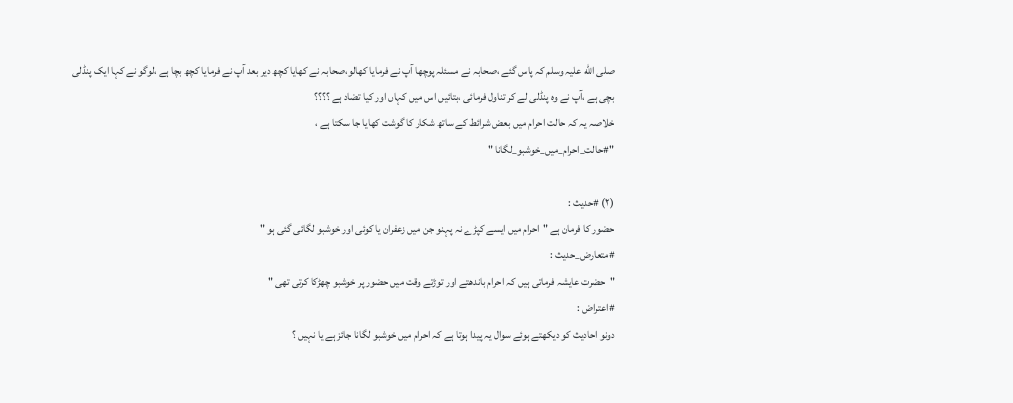صلی الله علیہ وسلم کہ پاس گئے ،صحابہ نے مسئلہ پوچھا آپ نے فرمایا کھالو،صحابہ نے کھایا کچھ دیر بعد آپ نے فرمایا کچھ بچا ہے ،لوگو نے کہا ایک پنڈلی بچی ہے ،آپ نے وہ پنڈلی لے کر تناول فرمائی ،بتائیں اس میں کہاں اور کیا تضاد ہے ؟؟؟؟
خلاصہ یہ کہ حالت احرام میں بعض شرائط کے ساتھ شکار کا گوشت کھایا جا سکتا ہے ،
"#حالت_احرام_میں_خوشبو_لگانا "

(٢) #حدیث :
حضور کا فرمان ہے "احرام میں ایسے کپڑے نہ پہنو جن میں زعفران یا کوئی اور خوشبو لگائی گئی ہو "
#متعارض_حدیث :
"حضرت عایشہ فرماتی ہیں کہ احرام باندھتے اور توڑتے وقت میں حضور پر خوشبو چھڑکا کرتی تھی "
#اعتراض :
دونو احادیث کو دیکھتے ہوئے سوال یہ پیدا ہوتا ہے کہ احرام میں خوشبو لگانا جائز ہے یا نہیں ؟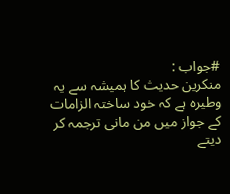#جواب :
منکرین حدیث کا ہمیشہ سے یہ وطیرہ ہے کہ خود ساختہ الزامات کے جواز میں من مانی ترجمہ کر دیتے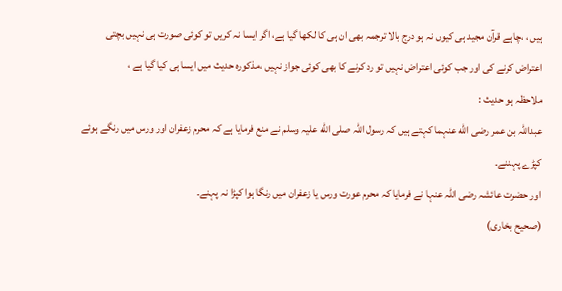ہیں ، ،چاہے قرآن مجید ہی کیوں نہ ہو درج بالا ترجمہ بھی ان ہی کا لکھا گیا ہے، اگر ایسا نہ کریں تو کوئی صورت ہی نہیں بچتی اعتراض کرنے کی اور جب کوئی اعتراض نہیں تو رد کرنے کا بھی کوئی جواز نہیں ،مذکورہ حدیث میں ایسا ہی کیا گیا ہے ،
ملاحظہ ہو حدیث :
عبداللہ بن عمر رضی الله عنہما کہتے ہیں کہ رسول اللہ صلی الله علیہ وسلم نے منع فرمایا ہے کہ محرم زعفران اور ورس میں رنگے ہوئے کپڑے پہننے۔
اور حضرت عائشہ رضی اللہ عنہا نے فرمایا کہ محرم عورت ورس یا زعفران میں رنگا ہوا کپڑا نہ پہنے۔
(صحیح بخاری)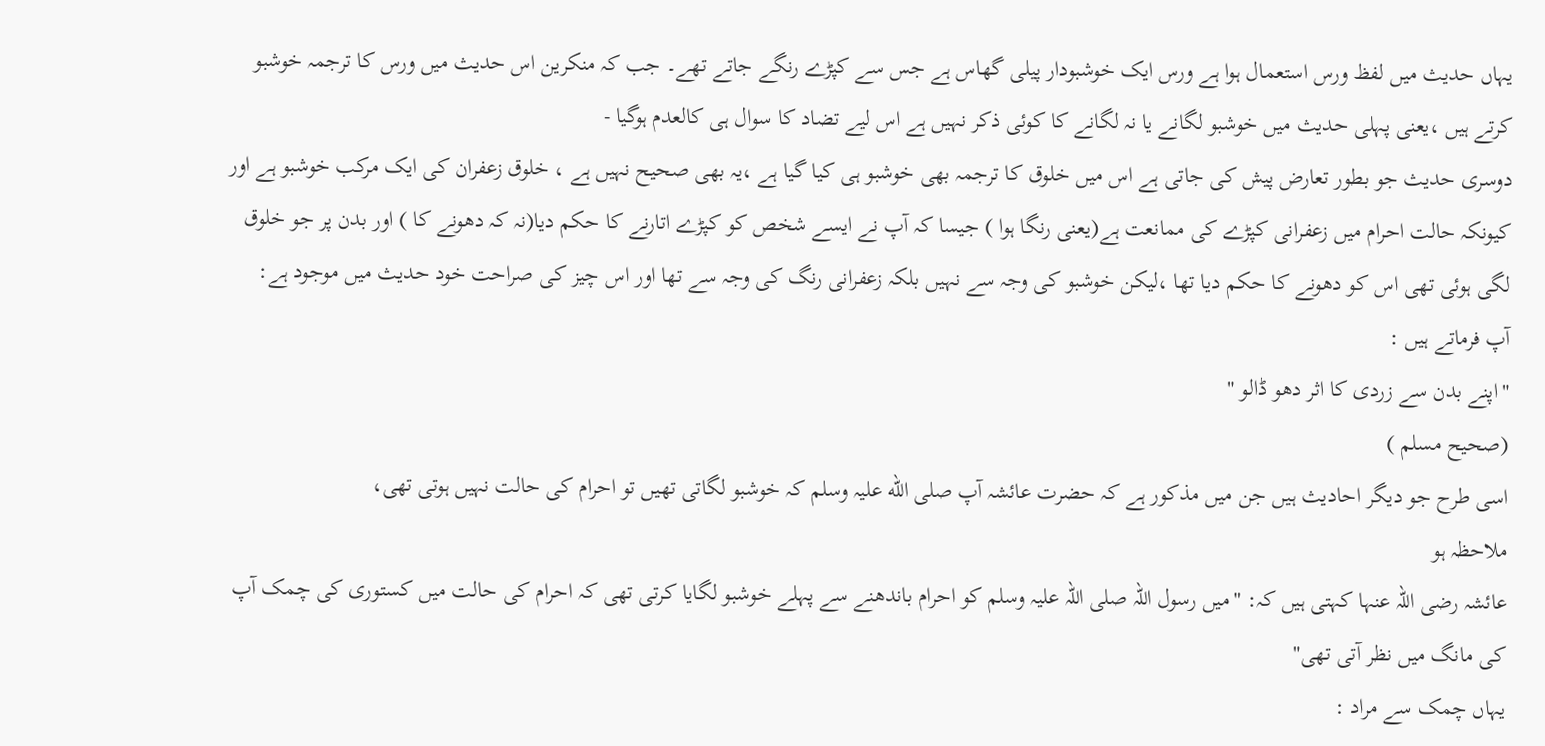یہاں حدیث میں لفظ ورس استعمال ہوا ہے ورس ایک خوشبودار پیلی گھاس ہے جس سے کپڑے رنگے جاتے تھے۔ جب کہ منکرین اس حدیث میں ورس کا ترجمہ خوشبو کرتے ہیں ،یعنی پہلی حدیث میں خوشبو لگانے یا نہ لگانے کا کوئی ذکر نہیں ہے اس لیے تضاد کا سوال ہی کالعدم ہوگیا -
دوسری حدیث جو بطور تعارض پیش کی جاتی ہے اس میں خلوق کا ترجمہ بھی خوشبو ہی کیا گیا ہے ،یہ بھی صحیح نہیں ہے ، خلوق زعفران کی ایک مرکب خوشبو ہے اور کیونکہ حالت احرام میں زعفرانی کپڑے کی ممانعت ہے(یعنی رنگا ہوا ) جیسا کہ آپ نے ایسے شخص کو کپڑے اتارنے کا حکم دیا(نہ کہ دھونے کا ) اور بدن پر جو خلوق لگی ہوئی تھی اس کو دھونے کا حکم دیا تھا ،لیکن خوشبو کی وجہ سے نہیں بلکہ زعفرانی رنگ کی وجہ سے تھا اور اس چیز کی صراحت خود حدیث میں موجود ہے:
آپ فرماتے ہیں :
"اپنے بدن سے زردی کا اثر دھو ڈالو "
(صحیح مسلم )
اسی طرح جو دیگر احادیث ہیں جن میں مذکور ہے کہ حضرت عائشہ آپ صلی الله علیہ وسلم کہ خوشبو لگاتی تھیں تو احرام کی حالت نہیں ہوتی تھی،
ملاحظہ ہو
عائشہ رضی اللہ عنہا کہتی ہیں کہ: "میں رسول اللہ صلی اللہ علیہ وسلم کو احرام باندھنے سے پہلے خوشبو لگایا کرتی تھی کہ احرام کی حالت میں کستوری کی چمک آپ کی مانگ میں نظر آتی تھی"
یہاں چمک سے مراد :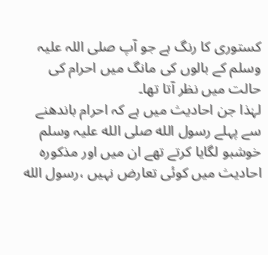کستوری کا رنگ ہے جو آپ صلی اللہ علیہ وسلم کے بالوں کی مانگ میں احرام کی حالت میں نظر آتا تھا۔
لہٰذا جن احادیث میں ہے کہ احرام باندھنے سے پہلے رسول الله صلی الله علیہ وسلم خوشبو لگایا کرتے تھے ان میں اور مذکورہ احادیث میں کوئی تعارض نہیں ،رسول الله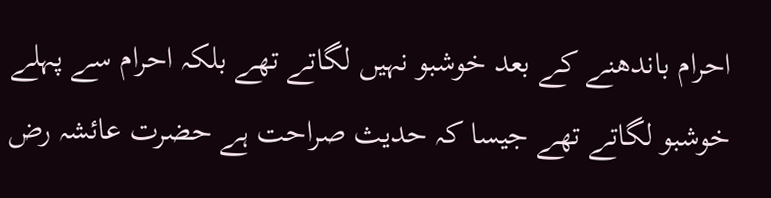احرام باندھنے کے بعد خوشبو نہیں لگاتے تھے بلکہ احرام سے پہلے خوشبو لگاتے تھے جیسا کہ حدیث صراحت ہے حضرت عائشہ رض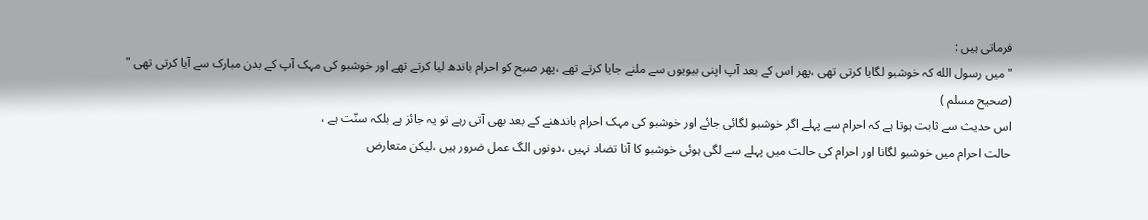فرماتی ہیں :
"میں رسول الله کہ خوشبو لگایا کرتی تھی ،پھر اس کے بعد آپ اپنی بیویوں سے ملنے جایا کرتے تھے ،پھر صبح کو احرام باندھ لیا کرتے تھے اور خوشبو کی مہک آپ کے بدن مبارک سے آیا کرتی تھی "
(صحیح مسلم )
اس حدیث سے ثابت ہوتا ہے کہ احرام سے پہلے اگر خوشبو لگائی جائے اور خوشبو کی مہک احرام باندھنے کے بعد بھی آتی رہے تو یہ جائز ہے بلکہ سنّت ہے ،
حالت احرام میں خوشبو لگانا اور احرام کی حالت میں پہلے سے لگی ہوئی خوشبو کا آنا تضاد نہیں ،دونوں الگ عمل ضرور ہیں ،لیکن متعارض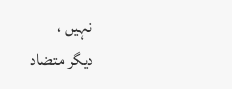نہیں ،
دیگر متضاد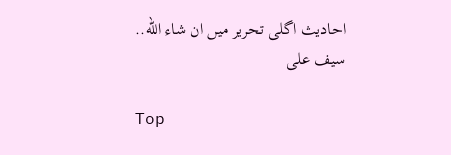احادیث اگلی تحریر میں ان شاء الله..
سیف علی

Top